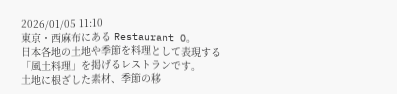2026/01/05 11:10
東京・西麻布にある Restaurant O。
日本各地の土地や季節を料理として表現する「風土料理」を掲げるレストランです。
土地に根ざした素材、季節の移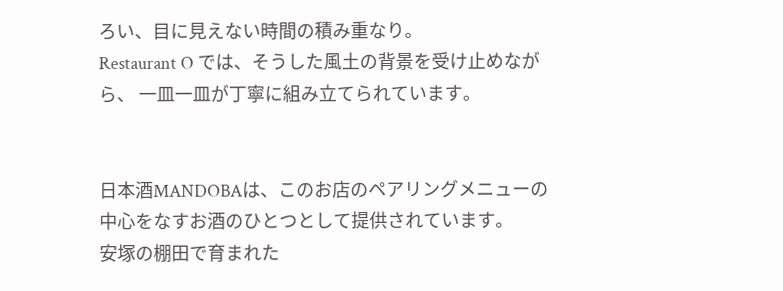ろい、目に見えない時間の積み重なり。
Restaurant O では、そうした風土の背景を受け止めながら、 一皿一皿が丁寧に組み立てられています。


日本酒MANDOBAは、このお店のペアリングメニューの中心をなすお酒のひとつとして提供されています。
安塚の棚田で育まれた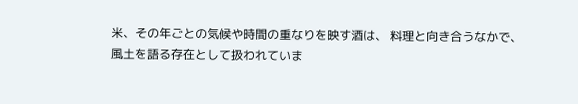米、その年ごとの気候や時間の重なりを映す酒は、 料理と向き合うなかで、
風土を語る存在として扱われていま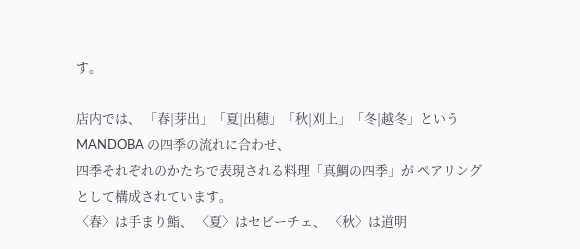す。

店内では、 「春|芽出」「夏|出穂」「秋|刈上」「冬|越冬」という MANDOBA の四季の流れに合わせ、
四季それぞれのかたちで表現される料理「真鯛の四季」が ペアリングとして構成されています。
〈春〉は手まり鮨、 〈夏〉はセビーチェ、 〈秋〉は道明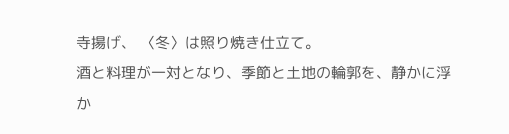寺揚げ、 〈冬〉は照り焼き仕立て。
酒と料理が一対となり、季節と土地の輪郭を、静かに浮か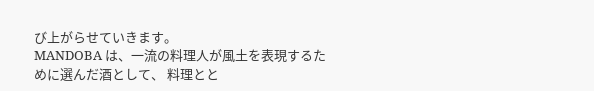び上がらせていきます。
MANDOBA は、一流の料理人が風土を表現するために選んだ酒として、 料理とと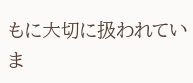もに大切に扱われていま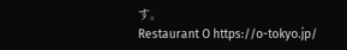す。
Restaurant O https://o-tokyo.jp/